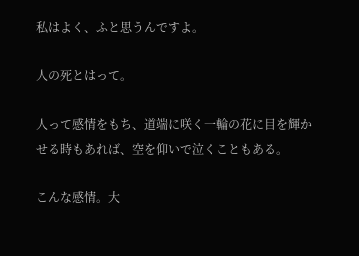私はよく、ふと思うんですよ。

人の死とはって。

人って感情をもち、道端に咲く一輪の花に目を輝かせる時もあれば、空を仰いで泣くこともある。

こんな感情。大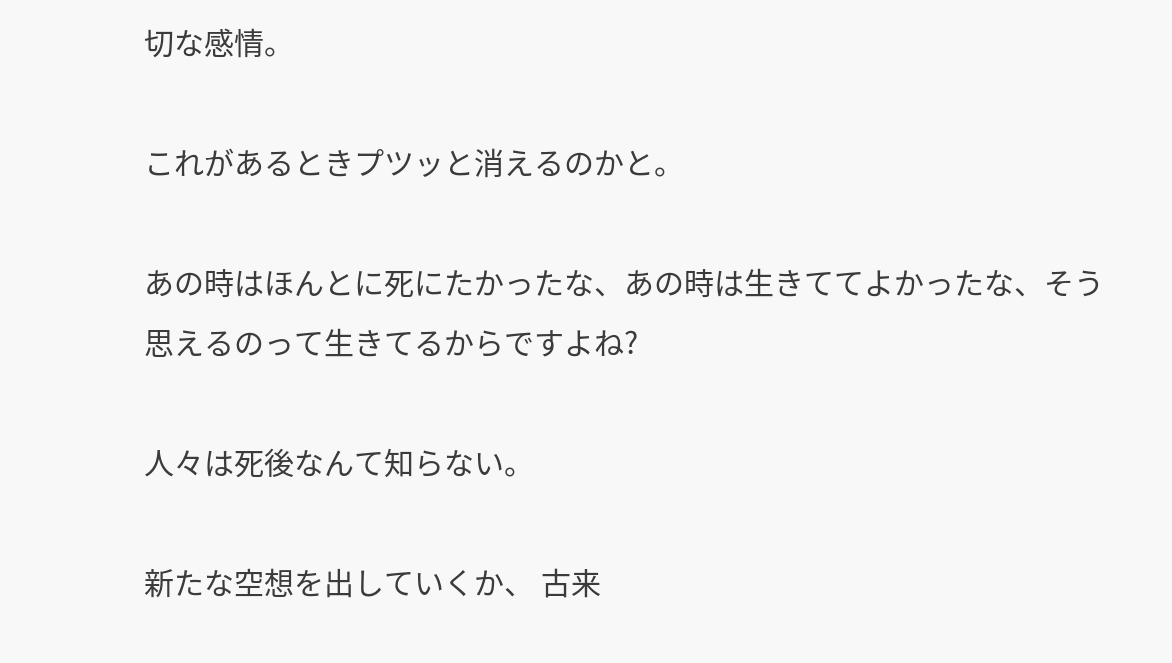切な感情。

これがあるときプツッと消えるのかと。

あの時はほんとに死にたかったな、あの時は生きててよかったな、そう思えるのって生きてるからですよね?

人々は死後なんて知らない。

新たな空想を出していくか、 古来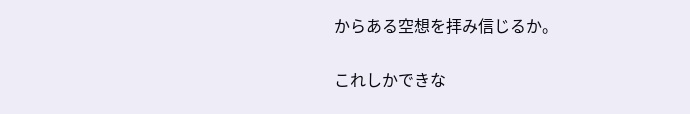からある空想を拝み信じるか。

これしかできな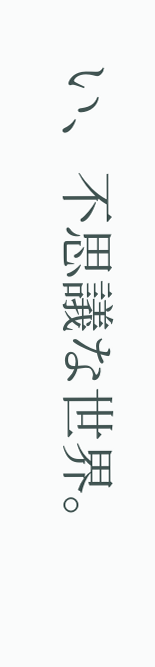い、不思議な世界。